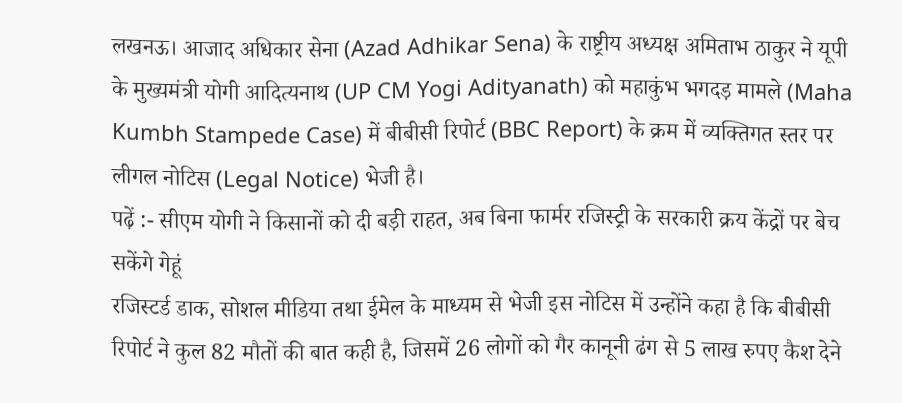लखनऊ। आजाद अधिकार सेना (Azad Adhikar Sena) के राष्ट्रीय अध्यक्ष अमिताभ ठाकुर ने यूपी के मुख्यमंत्री योगी आदित्यनाथ (UP CM Yogi Adityanath) को महाकुंभ भगदड़ मामले (Maha Kumbh Stampede Case) में बीबीसी रिपोर्ट (BBC Report) के क्रम में व्यक्तिगत स्तर पर लीगल नोटिस (Legal Notice) भेजी है।
पढ़ें :- सीएम योगी ने किसानों को दी बड़ी राहत, अब बिना फार्मर रजिस्ट्री के सरकारी क्रय केंद्रों पर बेच सकेंगे गेहूं
रजिस्टर्ड डाक, सोशल मीडिया तथा ईमेल के माध्यम से भेजी इस नोटिस में उन्होंने कहा है कि बीबीसी रिपोर्ट ने कुल 82 मौतों की बात कही है, जिसमें 26 लोगों को गैर कानूनी ढंग से 5 लाख रुपए कैश देने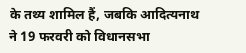के तथ्य शामिल हैं, जबकि आदित्यनाथ ने 19 फरवरी को विधानसभा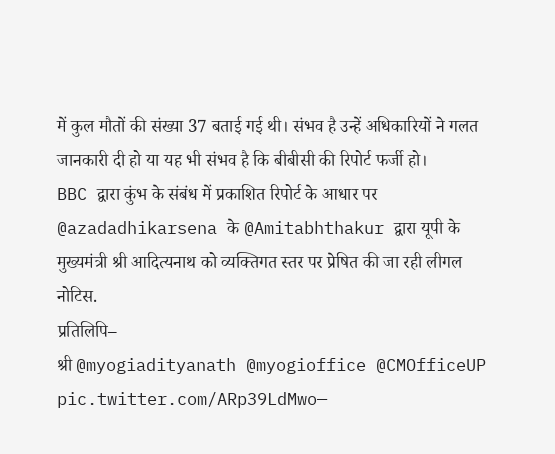में कुल मौतों की संख्या 37 बताई गई थी। संभव है उन्हें अधिकारियों ने गलत जानकारी दी हो या यह भी संभव है कि बीबीसी की रिपोर्ट फर्जी हो।
BBC द्वारा कुंभ के संबंध में प्रकाशित रिपोर्ट के आधार पर @azadadhikarsena के @Amitabhthakur द्वारा यूपी के मुख्यमंत्री श्री आदित्यनाथ को व्यक्तिगत स्तर पर प्रेषित की जा रही लीगल नोटिस.
प्रतिलिपि–
श्री @myogiadityanath @myogioffice @CMOfficeUP pic.twitter.com/ARp39LdMwo—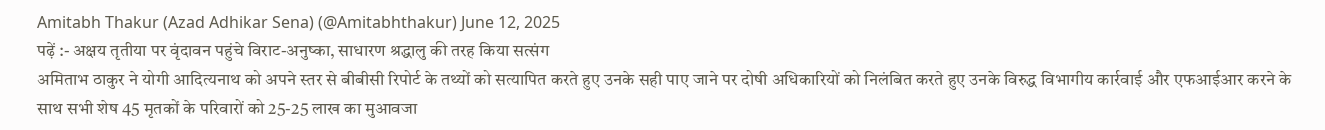Amitabh Thakur (Azad Adhikar Sena) (@Amitabhthakur) June 12, 2025
पढ़ें :- अक्षय तृतीया पर वृंदावन पहुंचे विराट-अनुष्का, साधारण श्रद्धालु की तरह किया सत्संग
अमिताभ ठाकुर ने योगी आदित्यनाथ को अपने स्तर से बीबीसी रिपोर्ट के तथ्यों को सत्यापित करते हुए उनके सही पाए जाने पर दोषी अधिकारियों को निलंबित करते हुए उनके विरुद्ध विभागीय कार्रवाई और एफआईआर करने के साथ सभी शेष 45 मृतकों के परिवारों को 25-25 लाख का मुआवजा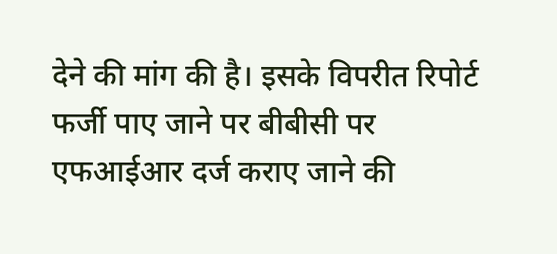देने की मांग की है। इसके विपरीत रिपोर्ट फर्जी पाए जाने पर बीबीसी पर एफआईआर दर्ज कराए जाने की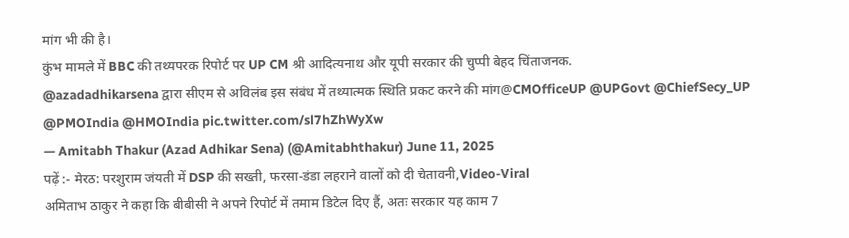मांग भी की है।
कुंभ मामले में BBC की तथ्यपरक रिपोर्ट पर UP CM श्री आदित्यनाथ और यूपी सरकार की चुप्पी बेहद चिंताजनक.
@azadadhikarsena द्वारा सीएम से अविलंब इस संबंध में तथ्यात्मक स्थिति प्रकट करने की मांग@CMOfficeUP @UPGovt @ChiefSecy_UP @PMOIndia @HMOIndia pic.twitter.com/sl7hZhWyXw
— Amitabh Thakur (Azad Adhikar Sena) (@Amitabhthakur) June 11, 2025
पढ़ें :- मेरठ: परशुराम जंयती में DSP की सख्ती, फरसा-डंडा लहराने वालों को दी चेतावनी,Video-Viral
अमिताभ ठाकुर ने कहा कि बीबीसी ने अपने रिपोर्ट में तमाम डिटेल दिए हैं, अतः सरकार यह काम 7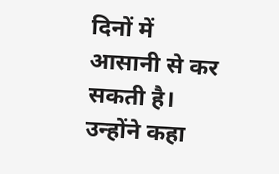दिनों में आसानी से कर सकती है। उन्होंने कहा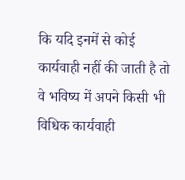कि यदि इनमें से कोई कार्यवाही नहीं की जाती है तो वे भविष्य में अपने किसी भी विधिक कार्यवाही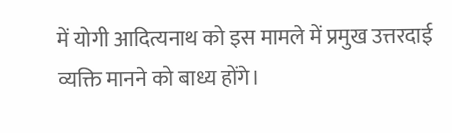में योगी आदित्यनाथ को इस मामले में प्रमुख उत्तरदाई व्यक्ति मानने को बाध्य होंगे।